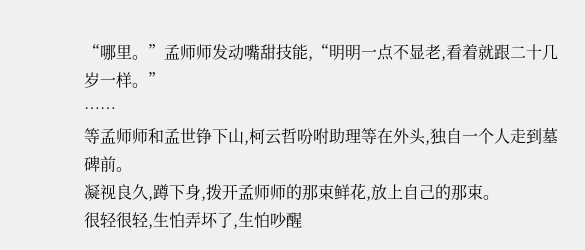“哪里。”孟师师发动嘴甜技能,“明明一点不显老,看着就跟二十几岁一样。”
……
等孟师师和孟世铮下山,柯云哲吩咐助理等在外头,独自一个人走到墓碑前。
凝视良久,蹲下身,拨开孟师师的那束鲜花,放上自己的那束。
很轻很轻,生怕弄坏了,生怕吵醒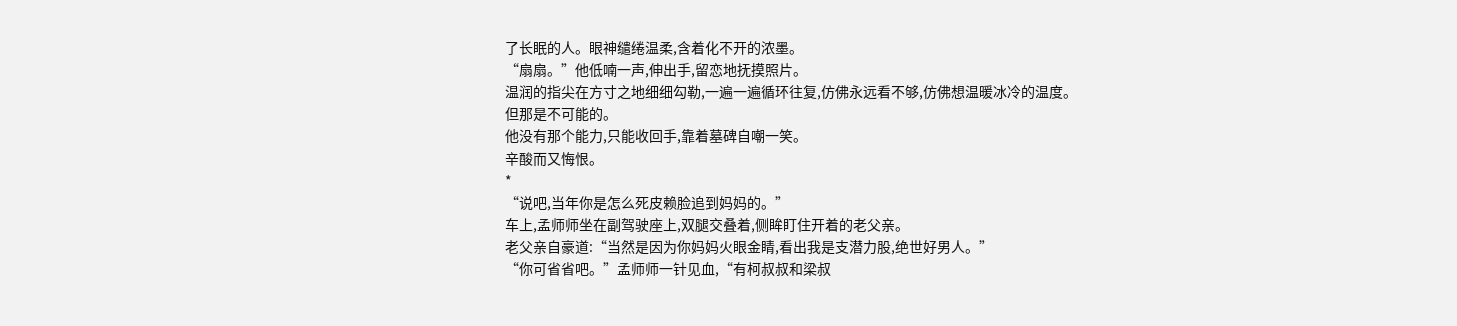了长眠的人。眼神缱绻温柔,含着化不开的浓墨。
“扇扇。”他低喃一声,伸出手,留恋地抚摸照片。
温润的指尖在方寸之地细细勾勒,一遍一遍循环往复,仿佛永远看不够,仿佛想温暖冰冷的温度。
但那是不可能的。
他没有那个能力,只能收回手,靠着墓碑自嘲一笑。
辛酸而又悔恨。
*
“说吧,当年你是怎么死皮赖脸追到妈妈的。”
车上,孟师师坐在副驾驶座上,双腿交叠着,侧眸盯住开着的老父亲。
老父亲自豪道:“当然是因为你妈妈火眼金睛,看出我是支潜力股,绝世好男人。”
“你可省省吧。”孟师师一针见血,“有柯叔叔和梁叔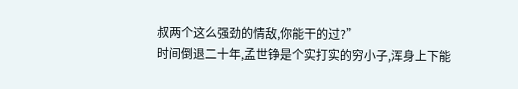叔两个这么强劲的情敌,你能干的过?”
时间倒退二十年,孟世铮是个实打实的穷小子,浑身上下能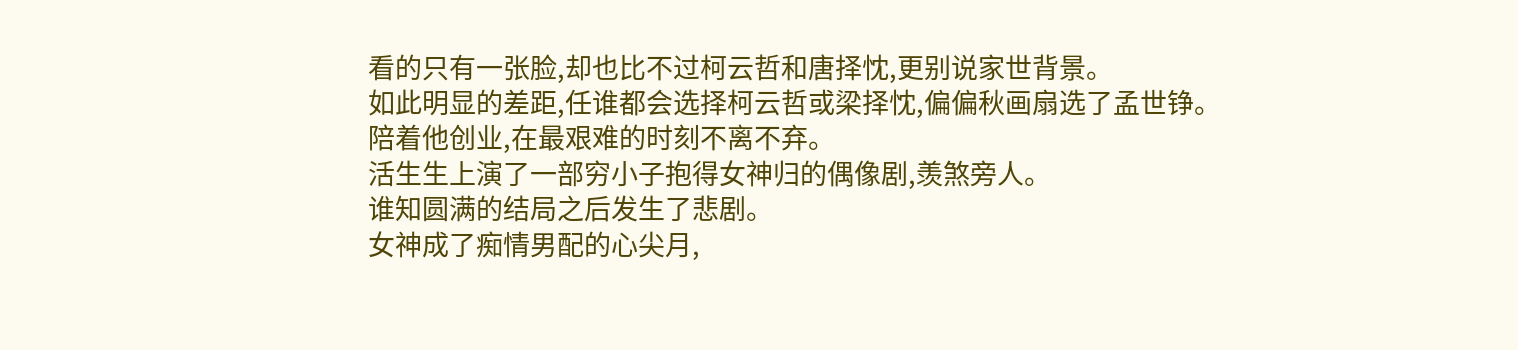看的只有一张脸,却也比不过柯云哲和唐择忱,更别说家世背景。
如此明显的差距,任谁都会选择柯云哲或梁择忱,偏偏秋画扇选了孟世铮。陪着他创业,在最艰难的时刻不离不弃。
活生生上演了一部穷小子抱得女神归的偶像剧,羡煞旁人。
谁知圆满的结局之后发生了悲剧。
女神成了痴情男配的心尖月,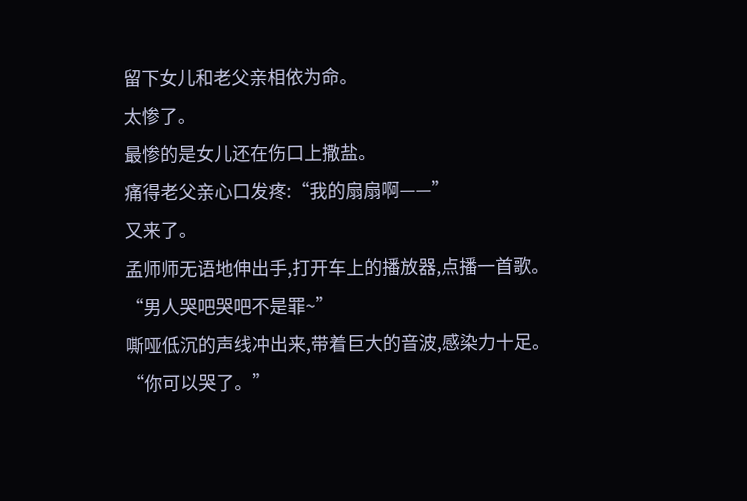留下女儿和老父亲相依为命。
太惨了。
最惨的是女儿还在伤口上撒盐。
痛得老父亲心口发疼:“我的扇扇啊——”
又来了。
孟师师无语地伸出手,打开车上的播放器,点播一首歌。
“男人哭吧哭吧不是罪~”
嘶哑低沉的声线冲出来,带着巨大的音波,感染力十足。
“你可以哭了。”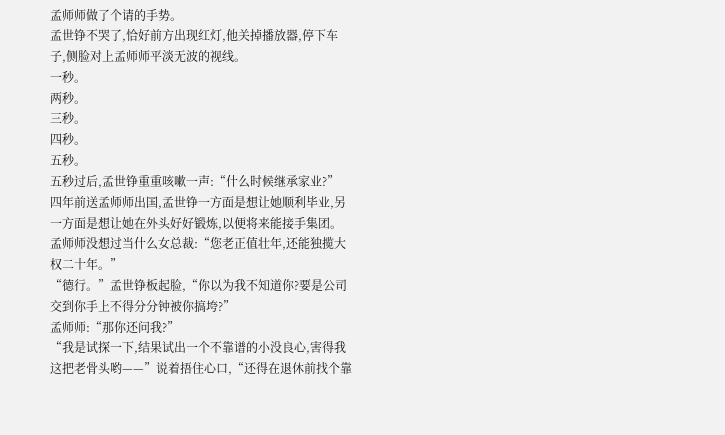孟师师做了个请的手势。
孟世铮不哭了,恰好前方出现红灯,他关掉播放器,停下车子,侧脸对上孟师师平淡无波的视线。
一秒。
两秒。
三秒。
四秒。
五秒。
五秒过后,孟世铮重重咳嗽一声:“什么时候继承家业?”
四年前送孟师师出国,孟世铮一方面是想让她顺利毕业,另一方面是想让她在外头好好锻炼,以便将来能接手集团。
孟师师没想过当什么女总裁:“您老正值壮年,还能独揽大权二十年。”
“德行。”孟世铮板起脸,“你以为我不知道你?要是公司交到你手上不得分分钟被你搞垮?”
孟师师:“那你还问我?”
“我是试探一下,结果试出一个不靠谱的小没良心,害得我这把老骨头哟——”说着捂住心口,“还得在退休前找个靠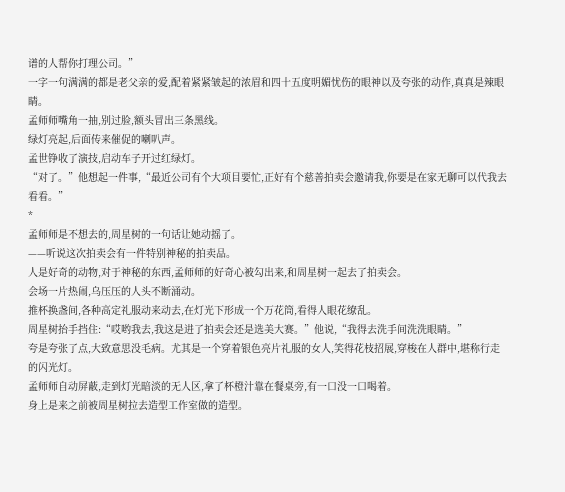谱的人帮你打理公司。”
一字一句满满的都是老父亲的爱,配着紧紧皱起的浓眉和四十五度明媚忧伤的眼神以及夸张的动作,真真是辣眼睛。
孟师师嘴角一抽,别过脸,额头冒出三条黑线。
绿灯亮起,后面传来催促的喇叭声。
孟世铮收了演技,启动车子开过红绿灯。
“对了。”他想起一件事,“最近公司有个大项目要忙,正好有个慈善拍卖会邀请我,你要是在家无聊可以代我去看看。”
*
孟师师是不想去的,周星树的一句话让她动摇了。
——听说这次拍卖会有一件特别神秘的拍卖品。
人是好奇的动物,对于神秘的东西,孟师师的好奇心被勾出来,和周星树一起去了拍卖会。
会场一片热闹,乌压压的人头不断涌动。
推杯换盏间,各种高定礼服动来动去,在灯光下形成一个万花筒,看得人眼花缭乱。
周星树抬手挡住:“哎哟我去,我这是进了拍卖会还是选美大赛。”他说,“我得去洗手间洗洗眼睛。”
夸是夸张了点,大致意思没毛病。尤其是一个穿着银色亮片礼服的女人,笑得花枝招展,穿梭在人群中,堪称行走的闪光灯。
孟师师自动屏蔽,走到灯光暗淡的无人区,拿了杯橙汁靠在餐桌旁,有一口没一口喝着。
身上是来之前被周星树拉去造型工作室做的造型。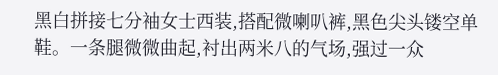黑白拼接七分袖女士西装,搭配微喇叭裤,黑色尖头镂空单鞋。一条腿微微曲起,衬出两米八的气场,强过一众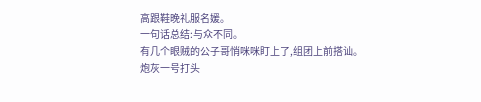高跟鞋晚礼服名媛。
一句话总结:与众不同。
有几个眼贼的公子哥悄咪咪盯上了,组团上前搭讪。
炮灰一号打头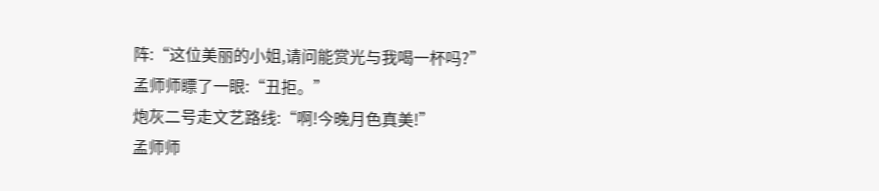阵:“这位美丽的小姐,请问能赏光与我喝一杯吗?”
孟师师瞟了一眼:“丑拒。”
炮灰二号走文艺路线:“啊!今晚月色真美!”
孟师师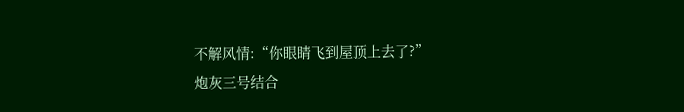不解风情:“你眼睛飞到屋顶上去了?”
炮灰三号结合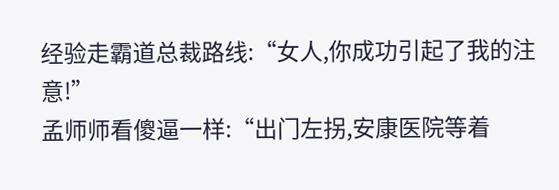经验走霸道总裁路线:“女人,你成功引起了我的注意!”
孟师师看傻逼一样:“出门左拐,安康医院等着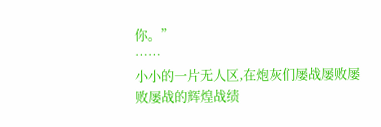你。”
……
小小的一片无人区,在炮灰们屡战屡败屡败屡战的辉煌战绩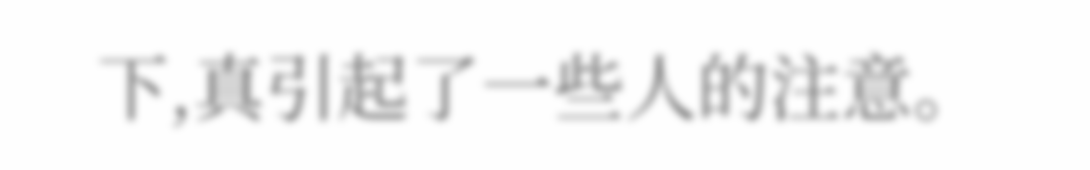下,真引起了一些人的注意。